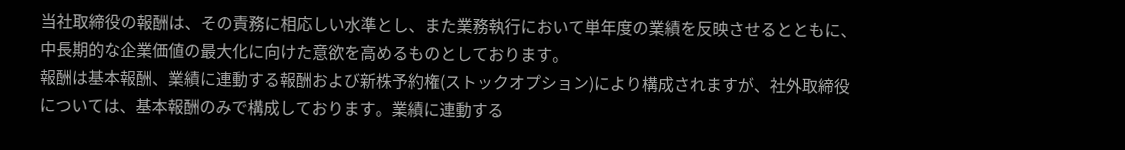当社取締役の報酬は、その責務に相応しい水準とし、また業務執行において単年度の業績を反映させるとともに、中長期的な企業価値の最大化に向けた意欲を高めるものとしております。
報酬は基本報酬、業績に連動する報酬および新株予約権(ストックオプション)により構成されますが、社外取締役については、基本報酬のみで構成しております。業績に連動する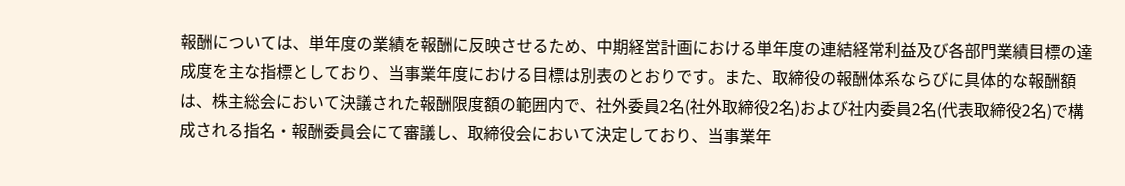報酬については、単年度の業績を報酬に反映させるため、中期経営計画における単年度の連結経常利益及び各部門業績目標の達成度を主な指標としており、当事業年度における目標は別表のとおりです。また、取締役の報酬体系ならびに具体的な報酬額は、株主総会において決議された報酬限度額の範囲内で、社外委員2名(社外取締役2名)および社内委員2名(代表取締役2名)で構成される指名・報酬委員会にて審議し、取締役会において決定しており、当事業年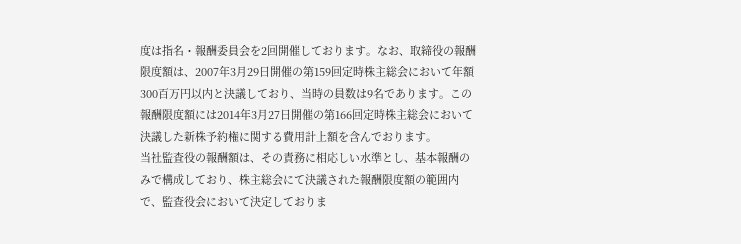度は指名・報酬委員会を2回開催しております。なお、取締役の報酬限度額は、2007年3月29日開催の第159回定時株主総会において年額300百万円以内と決議しており、当時の員数は9名であります。この報酬限度額には2014年3月27日開催の第166回定時株主総会において決議した新株予約権に関する費用計上額を含んでおります。
当社監査役の報酬額は、その責務に相応しい水準とし、基本報酬のみで構成しており、株主総会にて決議された報酬限度額の範囲内で、監査役会において決定しておりま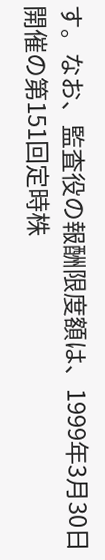す。なお、監査役の報酬限度額は、1999年3月30日開催の第151回定時株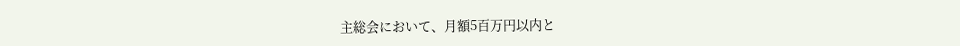主総会において、月額5百万円以内と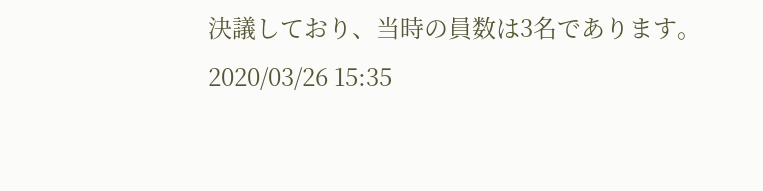決議しており、当時の員数は3名であります。
2020/03/26 15:35